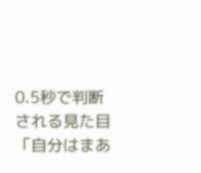0.5秒で判断される見た目 「自分はまあ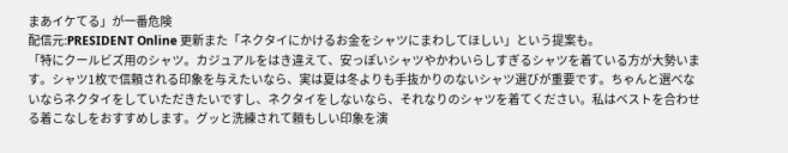まあイケてる」が一番危険
配信元:PRESIDENT Online 更新また「ネクタイにかけるお金をシャツにまわしてほしい」という提案も。
「特にクールビズ用のシャツ。カジュアルをはき違えて、安っぽいシャツやかわいらしすぎるシャツを着ている方が大勢います。シャツ1枚で信頼される印象を与えたいなら、実は夏は冬よりも手抜かりのないシャツ選びが重要です。ちゃんと選べないならネクタイをしていただきたいですし、ネクタイをしないなら、それなりのシャツを着てください。私はベストを合わせる着こなしをおすすめします。グッと洗練されて頼もしい印象を演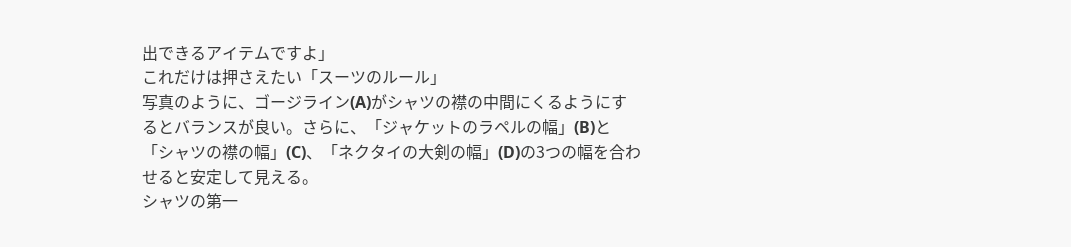出できるアイテムですよ」
これだけは押さえたい「スーツのルール」
写真のように、ゴージライン(A)がシャツの襟の中間にくるようにするとバランスが良い。さらに、「ジャケットのラペルの幅」(B)と「シャツの襟の幅」(C)、「ネクタイの大剣の幅」(D)の3つの幅を合わせると安定して見える。
シャツの第一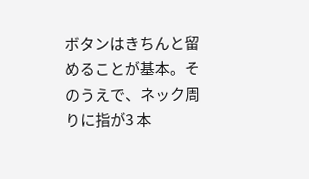ボタンはきちんと留めることが基本。そのうえで、ネック周りに指が3 本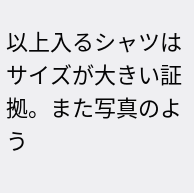以上入るシャツはサイズが大きい証拠。また写真のよう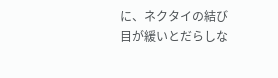に、ネクタイの結び目が緩いとだらしな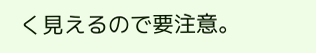く見えるので要注意。